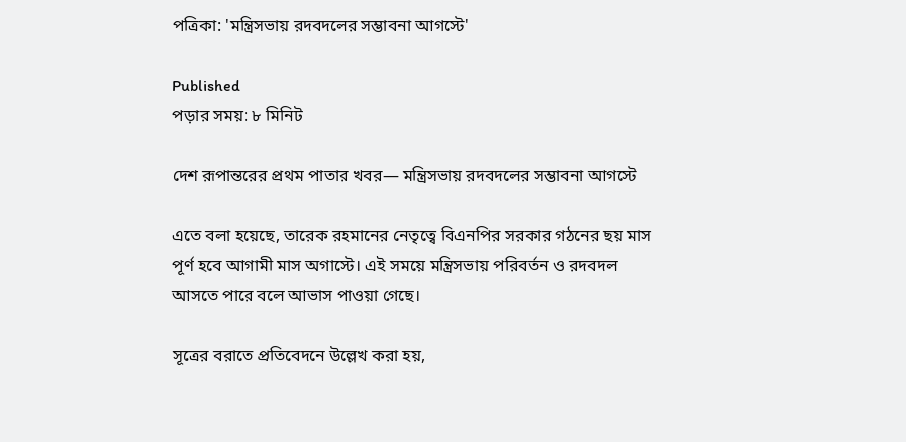পত্রিকা: 'মন্ত্রিসভায় রদবদলের সম্ভাবনা আগস্টে'

Published
পড়ার সময়: ৮ মিনিট

দেশ রূপান্তরের প্রথম পাতার খবর— মন্ত্রিসভায় রদবদলের সম্ভাবনা আগস্টে

এতে বলা হয়েছে, তারেক রহমানের নেতৃত্বে বিএনপির সরকার গঠনের ছয় মাস পূর্ণ হবে আগামী মাস অগাস্টে। এই সময়ে মন্ত্রিসভায় পরিবর্তন ও রদবদল আসতে পারে বলে আভাস পাওয়া গেছে।

সূত্রের বরাতে প্রতিবেদনে উল্লেখ করা হয়,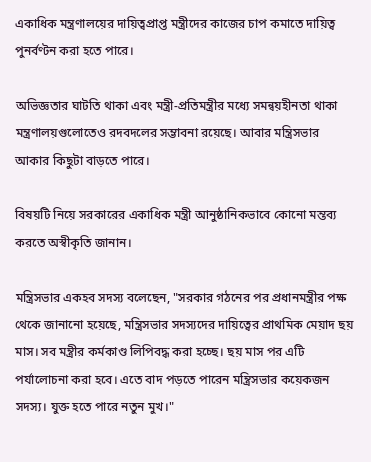একাধিক মন্ত্রণালয়ের দায়িত্বপ্রাপ্ত মন্ত্রীদের কাজের চাপ কমাতে দায়িত্ব পুনর্বণ্টন করা হতে পারে।

অভিজ্ঞতার ঘাটতি থাকা এবং মন্ত্রী-প্রতিমন্ত্রীর মধ্যে সমন্বয়হীনতা থাকা মন্ত্রণালয়গুলোতেও রদবদলের সম্ভাবনা রয়েছে। আবার মন্ত্রিসভার আকার কিছুটা বাড়তে পারে।

বিষয়টি নিয়ে সরকারের একাধিক মন্ত্রী আনুষ্ঠানিকভাবে কোনো মন্তব্য করতে অস্বীকৃতি জানান।

মন্ত্রিসভার একহব সদস্য বলেছেন, "সরকার গঠনের পর প্রধানমন্ত্রীর পক্ষ থেকে জানানো হয়েছে, মন্ত্রিসভার সদস্যদের দায়িত্বের প্রাথমিক মেয়াদ ছয় মাস। সব মন্ত্রীর কর্মকাণ্ড লিপিবদ্ধ করা হচ্ছে। ছয় মাস পর এটি পর্যালোচনা করা হবে। এতে বাদ পড়তে পারেন মন্ত্রিসভার কয়েকজন সদস্য। যুক্ত হতে পারে নতুন মুখ।"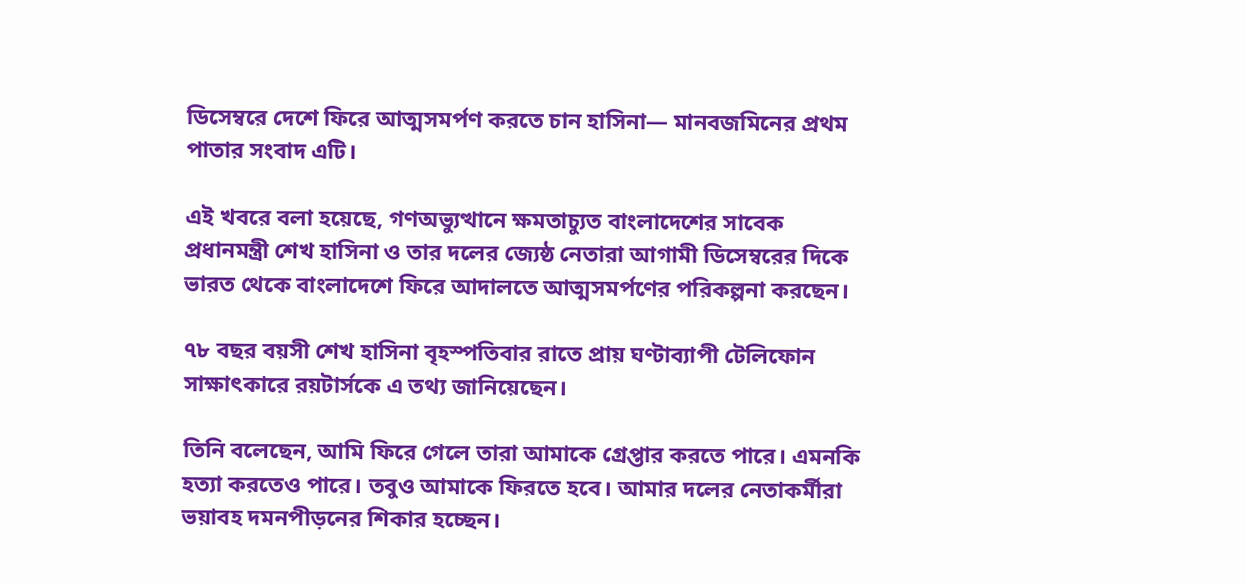ডিসেম্বরে দেশে ফিরে আত্মসমর্পণ করতে চান হাসিনা— মানবজমিনের প্রথম পাতার সংবাদ এটি।

এই খবরে বলা হয়েছে, গণঅভ্যুত্থানে ক্ষমতাচ্যুত বাংলাদেশের সাবেক প্রধানমন্ত্রী শেখ হাসিনা ও তার দলের জ্যেষ্ঠ নেতারা আগামী ডিসেম্বরের দিকে ভারত থেকে বাংলাদেশে ফিরে আদালতে আত্মসমর্পণের পরিকল্পনা করছেন।

৭৮ বছর বয়সী শেখ হাসিনা বৃহস্পতিবার রাতে প্রায় ঘণ্টাব্যাপী টেলিফোন সাক্ষাৎকারে রয়টার্সকে এ তথ্য জানিয়েছেন।

তিনি বলেছেন, আমি ফিরে গেলে তারা আমাকে গ্রেপ্তার করতে পারে। এমনকি হত্যা করতেও পারে। তবুও আমাকে ফিরতে হবে। আমার দলের নেতাকর্মীরা ভয়াবহ দমনপীড়নের শিকার হচ্ছেন।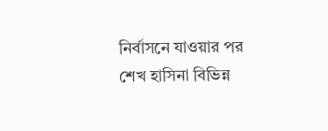নির্বাসনে যাওয়ার পর শেখ হাসিনা বিভিন্ন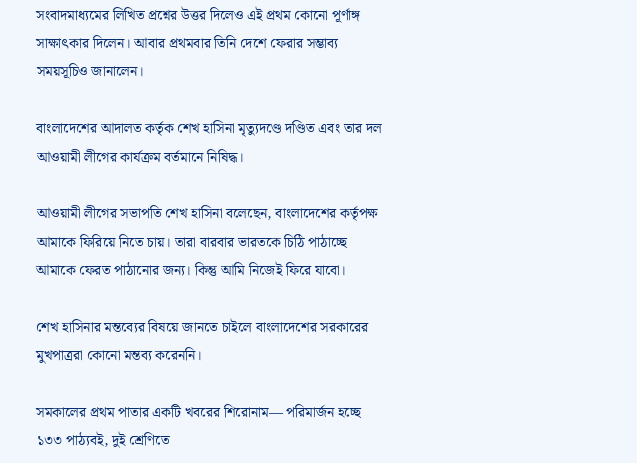সংবাদমাধ্যমের লিখিত প্রশ্নের উত্তর দিলেও এই প্রথম কোনো পূর্ণাঙ্গ সাক্ষাৎকার দিলেন। আবার প্রথমবার তিনি দেশে ফেরার সম্ভাব্য সময়সূচিও জানালেন।

বাংলাদেশের আদালত কর্তৃক শেখ হাসিনা মৃত্যুদণ্ডে দণ্ডিত এবং তার দল আওয়ামী লীগের কার্যক্রম বর্তমানে নিষিদ্ধ।

আওয়ামী লীগের সভাপতি শেখ হাসিনা বলেছেন, বাংলাদেশের কর্তৃপক্ষ আমাকে ফিরিয়ে নিতে চায়। তারা বারবার ভারতকে চিঠি পাঠাচ্ছে আমাকে ফেরত পাঠানোর জন্য। কিন্তু আমি নিজেই ফিরে যাবো।

শেখ হাসিনার মন্তব্যের বিষয়ে জানতে চাইলে বাংলাদেশের সরকারের মুখপাত্ররা কোনো মন্তব্য করেননি।

সমকালের প্রথম পাতার একটি খবরের শিরোনাম— পরিমার্জন হচ্ছে ১৩৩ পাঠ্যবই, দুই শ্রেণিতে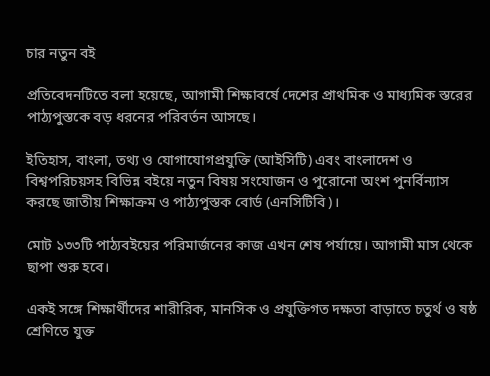চার নতুন বই

প্রতিবেদনটিতে বলা হয়েছে, আগামী শিক্ষাবর্ষে দেশের প্রাথমিক ও মাধ্যমিক স্তরের পাঠ্যপুস্তকে বড় ধরনের পরিবর্তন আসছে।

ইতিহাস, বাংলা, তথ্য ও যোগাযোগপ্রযুক্তি (আইসিটি) এবং বাংলাদেশ ও বিশ্বপরিচয়সহ বিভিন্ন বইয়ে নতুন বিষয় সংযোজন ও পুরোনো অংশ পুনর্বিন্যাস করছে জাতীয় শিক্ষাক্রম ও পাঠ্যপুস্তক বোর্ড (এনসিটিবি)।

মোট ১৩৩টি পাঠ্যবইয়ের পরিমার্জনের কাজ এখন শেষ পর্যায়ে। আগামী মাস থেকে ছাপা শুরু হবে।

একই সঙ্গে শিক্ষার্থীদের শারীরিক, মানসিক ও প্রযুক্তিগত দক্ষতা বাড়াতে চতুর্থ ও ষষ্ঠ শ্রেণিতে যুক্ত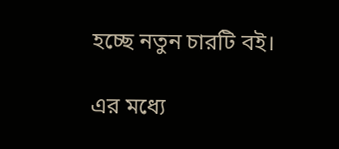হচ্ছে নতুন চারটি বই।

এর মধ্যে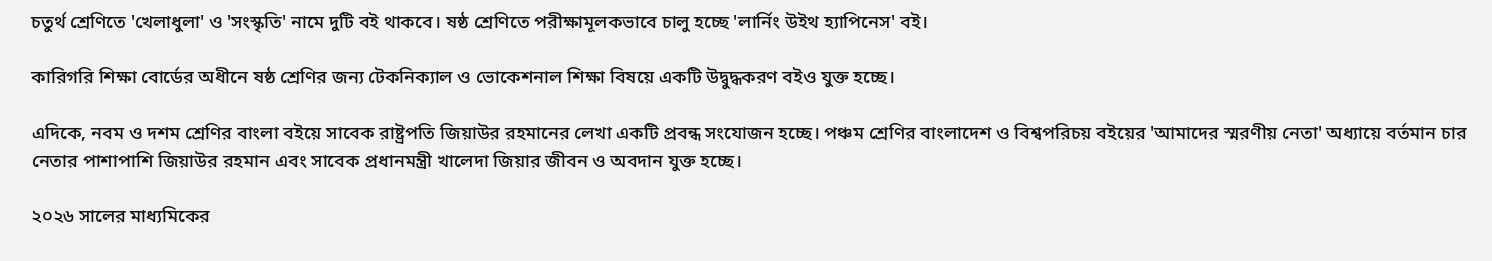চতুর্থ শ্রেণিতে 'খেলাধুলা' ও 'সংস্কৃতি' নামে দুটি বই থাকবে। ষষ্ঠ শ্রেণিতে পরীক্ষামূলকভাবে চালু হচ্ছে 'লার্নিং উইথ হ্যাপিনেস' বই।

কারিগরি শিক্ষা বোর্ডের অধীনে ষষ্ঠ শ্রেণির জন্য টেকনিক্যাল ও ভোকেশনাল শিক্ষা বিষয়ে একটি উদ্বুদ্ধকরণ বইও যুক্ত হচ্ছে।

এদিকে, নবম ও দশম শ্রেণির বাংলা বইয়ে সাবেক রাষ্ট্রপতি জিয়াউর রহমানের লেখা একটি প্রবন্ধ সংযোজন হচ্ছে। পঞ্চম শ্রেণির বাংলাদেশ ও বিশ্বপরিচয় বইয়ের 'আমাদের স্মরণীয় নেতা' অধ্যায়ে বর্তমান চার নেতার পাশাপাশি জিয়াউর রহমান এবং সাবেক প্রধানমন্ত্রী খালেদা জিয়ার জীবন ও অবদান যুক্ত হচ্ছে।

২০২৬ সালের মাধ্যমিকের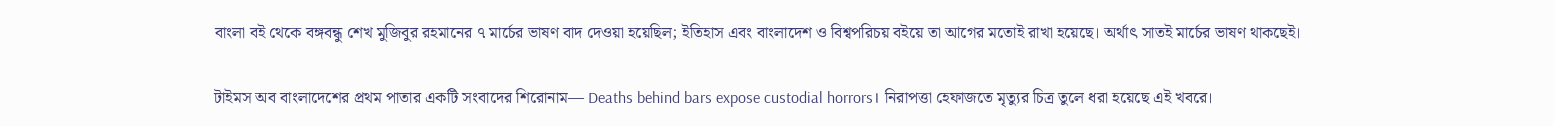বাংলা বই থেকে বঙ্গবন্ধু শেখ মুজিবুর রহমানের ৭ মার্চের ভাষণ বাদ দেওয়া হয়েছিল; ইতিহাস এবং বাংলাদেশ ও বিশ্বপরিচয় বইয়ে তা আগের মতোই রাখা হয়েছে। অর্থাৎ সাতই মার্চের ভাষণ থাকছেই।

টাইমস অব বাংলাদেশের প্রথম পাতার একটি সংবাদের শিরোনাম— Deaths behind bars expose custodial horrors। নিরাপত্তা হেফাজতে মৃত্যুর চিত্র তুলে ধরা হয়েছে এই খবরে।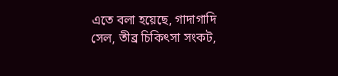এতে বলা হয়েছে, গাদাগাদি সেল, তীব্র চিকিৎসা সংকট,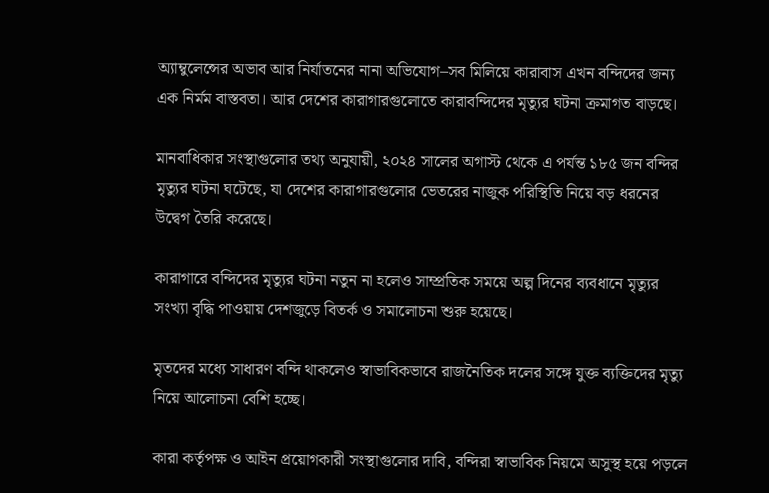অ্যাম্বুলেন্সের অভাব আর নির্যাতনের নানা অভিযোগ–সব মিলিয়ে কারাবাস এখন বন্দিদের জন্য এক নির্মম বাস্তবতা। আর দেশের কারাগারগুলোতে কারাবন্দিদের মৃত্যুর ঘটনা ক্রমাগত বাড়ছে।

মানবাধিকার সংস্থাগুলোর তথ্য অনুযায়ী, ২০২৪ সালের অগাস্ট থেকে এ পর্যন্ত ১৮৫ জন বন্দির মৃত্যুর ঘটনা ঘটেছে, যা দেশের কারাগারগুলোর ভেতরের নাজুক পরিস্থিতি নিয়ে বড় ধরনের উদ্বেগ তৈরি করেছে।

কারাগারে বন্দিদের মৃত্যুর ঘটনা নতুন না হলেও সাম্প্রতিক সময়ে অল্প দিনের ব্যবধানে মৃত্যুর সংখ্যা বৃদ্ধি পাওয়ায় দেশজুড়ে বিতর্ক ও সমালোচনা শুরু হয়েছে।

মৃতদের মধ্যে সাধারণ বন্দি থাকলেও স্বাভাবিকভাবে রাজনৈতিক দলের সঙ্গে যুক্ত ব্যক্তিদের মৃত্যু নিয়ে আলোচনা বেশি হচ্ছে।

কারা কর্তৃপক্ষ ও আইন প্রয়োগকারী সংস্থাগুলোর দাবি, বন্দিরা স্বাভাবিক নিয়মে অসুস্থ হয়ে পড়লে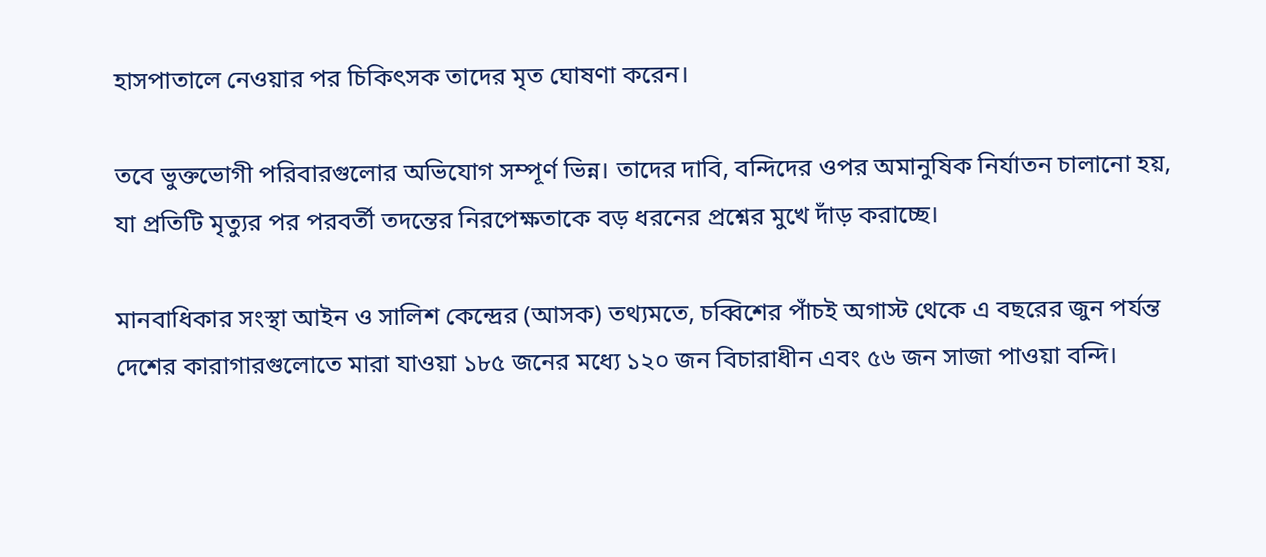হাসপাতালে নেওয়ার পর চিকিৎসক তাদের মৃত ঘোষণা করেন।

তবে ভুক্তভোগী পরিবারগুলোর অভিযোগ সম্পূর্ণ ভিন্ন। তাদের দাবি, বন্দিদের ওপর অমানুষিক নির্যাতন চালানো হয়, যা প্রতিটি মৃত্যুর পর পরবর্তী তদন্তের নিরপেক্ষতাকে বড় ধরনের প্রশ্নের মুখে দাঁড় করাচ্ছে।

মানবাধিকার সংস্থা আইন ও সালিশ কেন্দ্রের (আসক) তথ্যমতে, চব্বিশের পাঁচই অগাস্ট থেকে এ বছরের জুন পর্যন্ত দেশের কারাগারগুলোতে মারা যাওয়া ১৮৫ জনের মধ্যে ১২০ জন বিচারাধীন এবং ৫৬ জন সাজা পাওয়া বন্দি।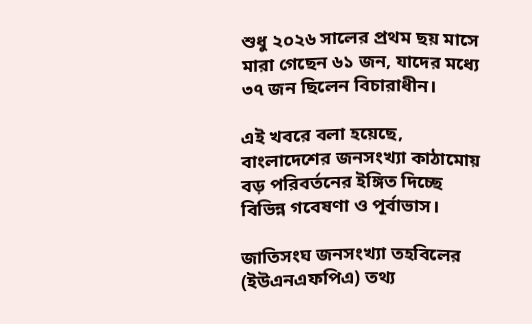শুধু ২০২৬ সালের প্রথম ছয় মাসে মারা গেছেন ৬১ জন, যাদের মধ্যে ৩৭ জন ছিলেন বিচারাধীন।

এই খবরে বলা হয়েছে, বাংলাদেশের জনসংখ্যা কাঠামোয় বড় পরিবর্তনের ইঙ্গিত দিচ্ছে বিভিন্ন গবেষণা ও পূর্বাভাস।

জাতিসংঘ জনসংখ্যা তহবিলের (ইউএনএফপিএ) তথ্য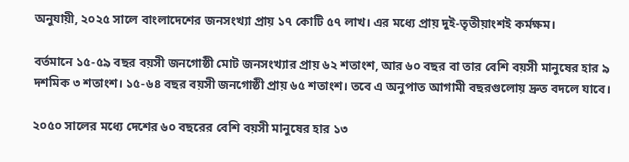অনুযায়ী, ২০২৫ সালে বাংলাদেশের জনসংখ্যা প্রায় ১৭ কোটি ৫৭ লাখ। এর মধ্যে প্রায় দুই-তৃতীয়াংশই কর্মক্ষম।

বর্তমানে ১৫-৫৯ বছর বয়সী জনগোষ্ঠী মোট জনসংখ্যার প্রায় ৬২ শতাংশ, আর ৬০ বছর বা তার বেশি বয়সী মানুষের হার ৯ দশমিক ৩ শতাংশ। ১৫-৬৪ বছর বয়সী জনগোষ্ঠী প্রায় ৬৫ শতাংশ। তবে এ অনুপাত আগামী বছরগুলোয় দ্রুত বদলে যাবে।

২০৫০ সালের মধ্যে দেশের ৬০ বছরের বেশি বয়সী মানুষের হার ১৩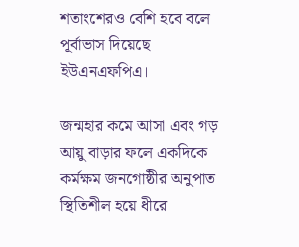শতাংশেরও বেশি হবে বলে পূর্বাভাস দিয়েছে ইউএনএফপিএ।

জন্মহার কমে আসা এবং গড় আয়ু বাড়ার ফলে একদিকে কর্মক্ষম জনগোষ্ঠীর অনুপাত স্থিতিশীল হয়ে ধীরে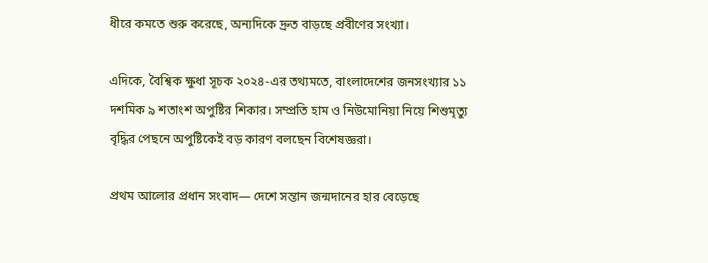ধীরে কমতে শুরু করেছে, অন্যদিকে দ্রুত বাড়ছে প্রবীণের সংখ্যা।

এদিকে, বৈশ্বিক ক্ষুধা সূচক ২০২৪-এর তথ্যমতে, বাংলাদেশের জনসংখ্যার ১১ দশমিক ৯ শতাংশ অপুষ্টির শিকার। সম্প্রতি হাম ও নিউমোনিয়া নিয়ে শিশুমৃত্যু বৃদ্ধির পেছনে অপুষ্টিকেই বড় কারণ বলছেন বিশেষজ্ঞরা।

প্রথম আলোর প্রধান সংবাদ— দেশে সন্তান জন্মদানের হার বেড়েছে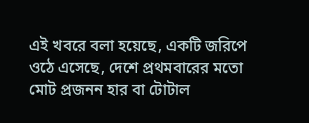এই খবরে বলা হয়েছে, একটি জরিপে ওঠে এসেছে, দেশে প্রথমবারের মতো মোট প্রজনন হার বা টোটাল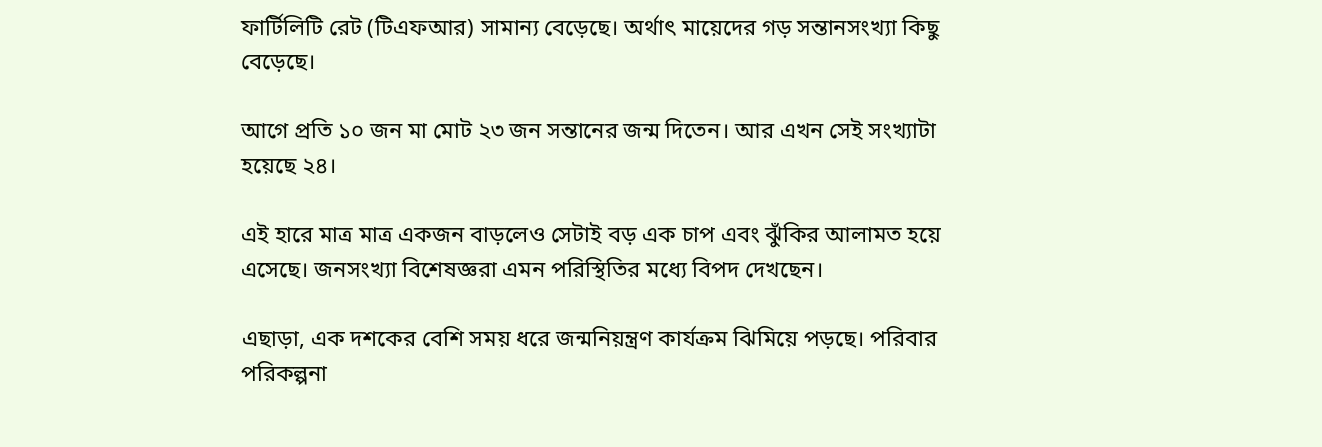ফার্টিলিটি রেট (টিএফআর) সামান্য বেড়েছে। অর্থাৎ মায়েদের গড় সন্তানসংখ্যা কিছু বেড়েছে।

আগে প্রতি ১০ জন মা মোট ২৩ জন সন্তানের জন্ম দিতেন। আর এখন সেই সংখ্যাটা হয়েছে ২৪।

এই হারে মাত্র মাত্র একজন বাড়লেও সেটাই বড় এক চাপ এবং ঝুঁকির আলামত হয়ে এসেছে। জনসংখ্যা বিশেষজ্ঞরা এমন পরিস্থিতির মধ্যে বিপদ দেখছেন।

এছাড়া, এক দশকের বেশি সময় ধরে জন্মনিয়ন্ত্রণ কার্যক্রম ঝিমিয়ে পড়ছে। পরিবার পরিকল্পনা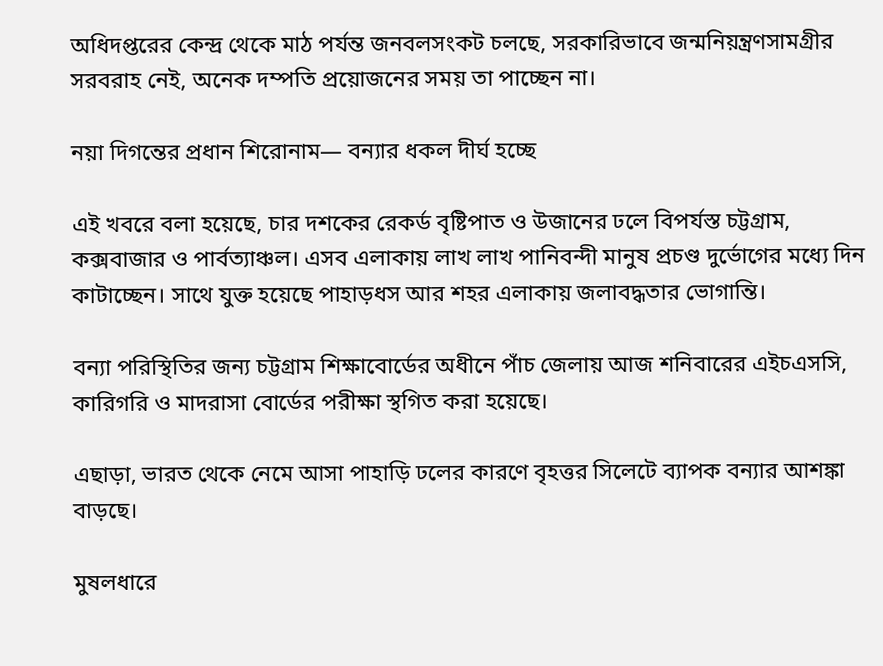অধিদপ্তরের কেন্দ্র থেকে মাঠ পর্যন্ত জনবলসংকট চলছে, সরকারিভাবে জন্মনিয়ন্ত্রণসামগ্রীর সরবরাহ নেই, অনেক দম্পতি প্রয়োজনের সময় তা পাচ্ছেন না।

নয়া দিগন্তের প্রধান শিরোনাম— বন্যার ধকল দীর্ঘ হচ্ছে

এই খবরে বলা হয়েছে, চার দশকের রেকর্ড বৃষ্টিপাত ও উজানের ঢলে বিপর্যস্ত চট্টগ্রাম, কক্সবাজার ও পার্বত্যাঞ্চল। এসব এলাকায় লাখ লাখ পানিবন্দী মানুষ প্রচণ্ড দুর্ভোগের মধ্যে দিন কাটাচ্ছেন। সাথে যুক্ত হয়েছে পাহাড়ধস আর শহর এলাকায় জলাবদ্ধতার ভোগান্তি।

বন্যা পরিস্থিতির জন্য চট্টগ্রাম শিক্ষাবোর্ডের অধীনে পাঁচ জেলায় আজ শনিবারের এইচএসসি, কারিগরি ও মাদরাসা বোর্ডের পরীক্ষা স্থগিত করা হয়েছে।

এছাড়া, ভারত থেকে নেমে আসা পাহাড়ি ঢলের কারণে বৃহত্তর সিলেটে ব্যাপক বন্যার আশঙ্কা বাড়ছে।

মুষলধারে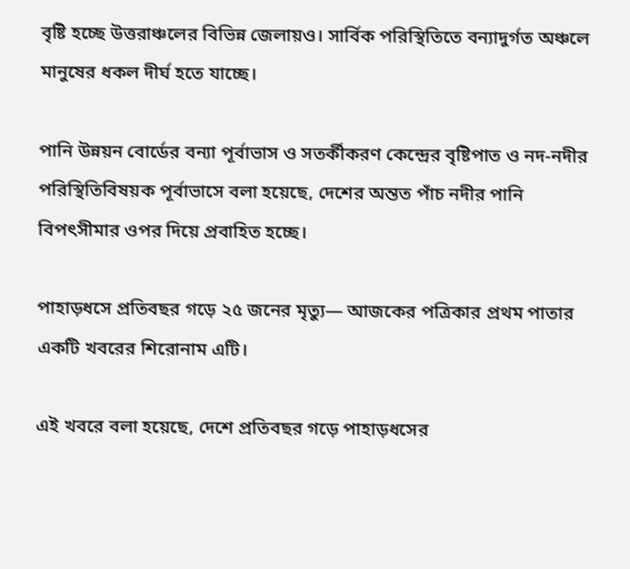বৃষ্টি হচ্ছে উত্তরাঞ্চলের বিভিন্ন জেলায়ও। সার্বিক পরিস্থিতিতে বন্যাদুর্গত অঞ্চলে মানুষের ধকল দীর্ঘ হতে যাচ্ছে।

পানি উন্নয়ন বোর্ডের বন্যা পূর্বাভাস ও সতর্কীকরণ কেন্দ্রের বৃষ্টিপাত ও নদ-নদীর পরিস্থিতিবিষয়ক পূর্বাভাসে বলা হয়েছে, দেশের অন্তত পাঁচ নদীর পানি বিপৎসীমার ওপর দিয়ে প্রবাহিত হচ্ছে।

পাহাড়ধসে প্রতিবছর গড়ে ২৫ জনের মৃত্যু— আজকের পত্রিকার প্রথম পাতার একটি খবরের শিরোনাম এটি।

এই খবরে বলা হয়েছে, দেশে প্রতিবছর গড়ে পাহাড়ধসের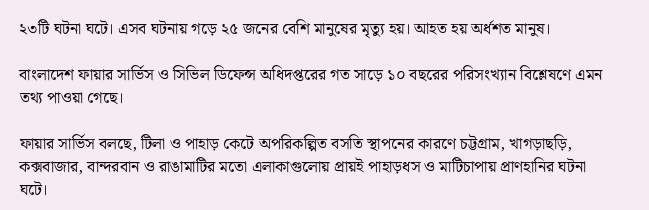২৩টি ঘটনা ঘটে। এসব ঘটনায় গড়ে ২৫ জনের বেশি মানুষের মৃত্যু হয়। আহত হয় অর্ধশত মানুষ।

বাংলাদেশ ফায়ার সার্ভিস ও সিভিল ডিফেন্স অধিদপ্তরের গত সাড়ে ১০ বছরের পরিসংখ্যান বিশ্লেষণে এমন তথ্য পাওয়া গেছে।

ফায়ার সার্ভিস বলছে, টিলা ও পাহাড় কেটে অপরিকল্পিত বসতি স্থাপনের কারণে চট্টগ্রাম, খাগড়াছড়ি, কক্সবাজার, বান্দরবান ও রাঙামাটির মতো এলাকাগুলোয় প্রায়ই পাহাড়ধস ও মাটিচাপায় প্রাণহানির ঘটনা ঘটে।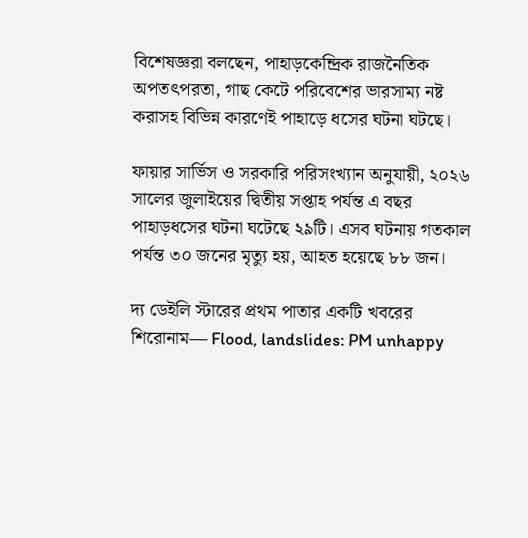বিশেষজ্ঞরা বলছেন, পাহাড়কেন্দ্রিক রাজনৈতিক অপতৎপরতা, গাছ কেটে পরিবেশের ভারসাম্য নষ্ট করাসহ বিভিন্ন কারণেই পাহাড়ে ধসের ঘটনা ঘটছে।

ফায়ার সার্ভিস ও সরকারি পরিসংখ্যান অনুযায়ী, ২০২৬ সালের জুলাইয়ের দ্বিতীয় সপ্তাহ পর্যন্ত এ বছর পাহাড়ধসের ঘটনা ঘটেছে ২৯টি। এসব ঘটনায় গতকাল পর্যন্ত ৩০ জনের মৃত্যু হয়, আহত হয়েছে ৮৮ জন।

দ্য ডেইলি স্টারের প্রথম পাতার একটি খবরের শিরোনাম— Flood, landslides: PM unhappy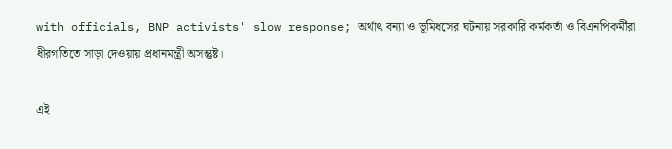with officials, BNP activists' slow response; অর্থাৎ বন্যা ও ভূমিধসের ঘটনায় সরকারি কর্মকর্তা ও বিএনপিকর্মীরা ধীরগতিতে সাড়া দেওয়ায় প্রধানমন্ত্রী অসন্তুষ্ট।

এই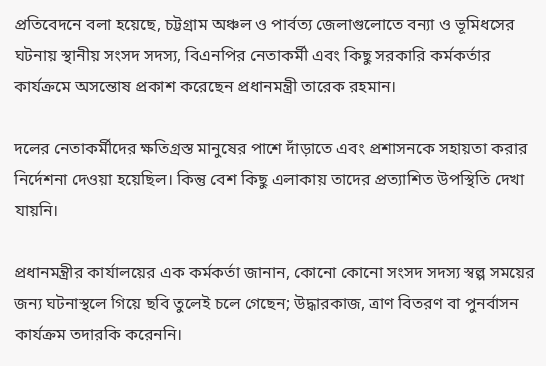প্রতিবেদনে বলা হয়েছে, চট্টগ্রাম অঞ্চল ও পার্বত্য জেলাগুলোতে বন্যা ও ভূমিধসের ঘটনায় স্থানীয় সংসদ সদস্য, বিএনপির নেতাকর্মী এবং কিছু সরকারি কর্মকর্তার কার্যক্রমে অসন্তোষ প্রকাশ করেছেন প্রধানমন্ত্রী তারেক রহমান।

দলের নেতাকর্মীদের ক্ষতিগ্রস্ত মানুষের পাশে দাঁড়াতে এবং প্রশাসনকে সহায়তা করার নির্দেশনা দেওয়া হয়েছিল। কিন্তু বেশ কিছু এলাকায় তাদের প্রত্যাশিত উপস্থিতি দেখা যায়নি।

প্রধানমন্ত্রীর কার্যালয়ের এক কর্মকর্তা জানান, কোনো কোনো সংসদ সদস্য স্বল্প সময়ের জন্য ঘটনাস্থলে গিয়ে ছবি তুলেই চলে গেছেন; উদ্ধারকাজ, ত্রাণ বিতরণ বা পুনর্বাসন কার্যক্রম তদারকি করেননি।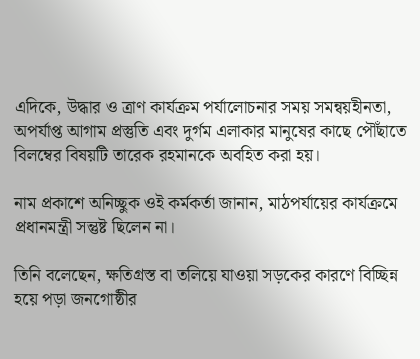এদিকে, উদ্ধার ও ত্রাণ কার্যক্রম পর্যালোচনার সময় সমন্বয়হীনতা, অপর্যাপ্ত আগাম প্রস্তুতি এবং দুর্গম এলাকার মানুষের কাছে পৌঁছাতে বিলম্বের বিষয়টি তারেক রহমানকে অবহিত করা হয়।

নাম প্রকাশে অনিচ্ছুক ওই কর্মকর্তা জানান, মাঠপর্যায়ের কার্যক্রমে প্রধানমন্ত্রী সন্তুষ্ট ছিলেন না।

তিনি বলেছেন, ক্ষতিগ্রস্ত বা তলিয়ে যাওয়া সড়কের কারণে বিচ্ছিন্ন হয়ে পড়া জনগোষ্ঠীর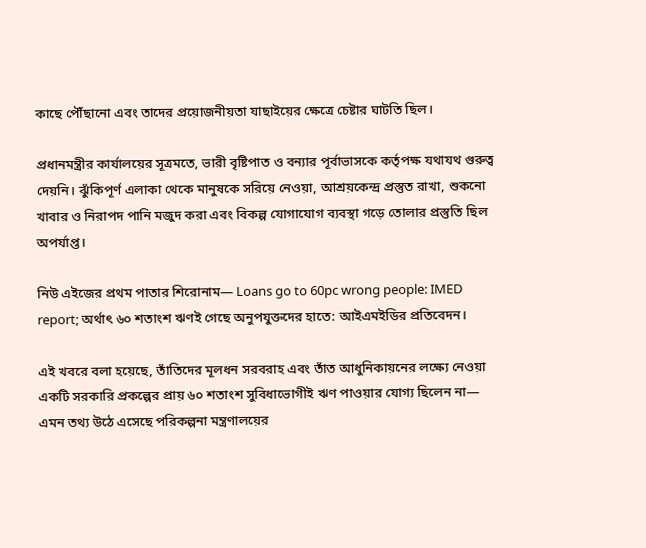কাছে পৌঁছানো এবং তাদের প্রয়োজনীয়তা যাছাইয়ের ক্ষেত্রে চেষ্টার ঘাটতি ছিল।

প্রধানমন্ত্রীর কার্যালয়ের সূত্রমতে, ভারী বৃষ্টিপাত ও বন্যার পূর্বাভাসকে কর্তৃপক্ষ যথাযথ গুরুত্ব দেয়নি। ঝুঁকিপূর্ণ এলাকা থেকে মানুষকে সরিয়ে নেওয়া, আশ্রয়কেন্দ্র প্রস্তুত রাখা, শুকনো খাবার ও নিরাপদ পানি মজুদ করা এবং বিকল্প যোগাযোগ ব্যবস্থা গড়ে তোলার প্রস্তুতি ছিল অপর্যাপ্ত।

নিউ এইজের প্রথম পাতার শিরোনাম— Loans go to 60pc wrong people: IMED report; অর্থাৎ ৬০ শতাংশ ঋণই গেছে অনুপযুক্তদের হাতে: আইএমইডির প্রতিবেদন।

এই খবরে বলা হয়েছে, তাঁতিদের মূলধন সরবরাহ এবং তাঁত আধুনিকায়নের লক্ষ্যে নেওয়া একটি সরকারি প্রকল্পের প্রায় ৬০ শতাংশ সুবিধাভোগীই ঋণ পাওয়ার যোগ্য ছিলেন না— এমন তথ্য উঠে এসেছে পরিকল্পনা মন্ত্রণালয়ের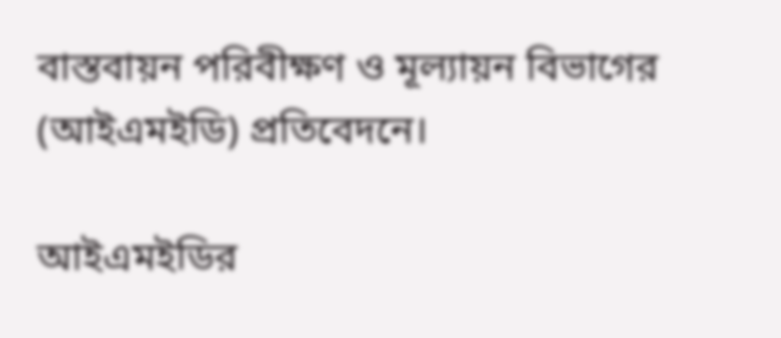বাস্তবায়ন পরিবীক্ষণ ও মূল্যায়ন বিভাগের (আইএমইডি) প্রতিবেদনে।

আইএমইডির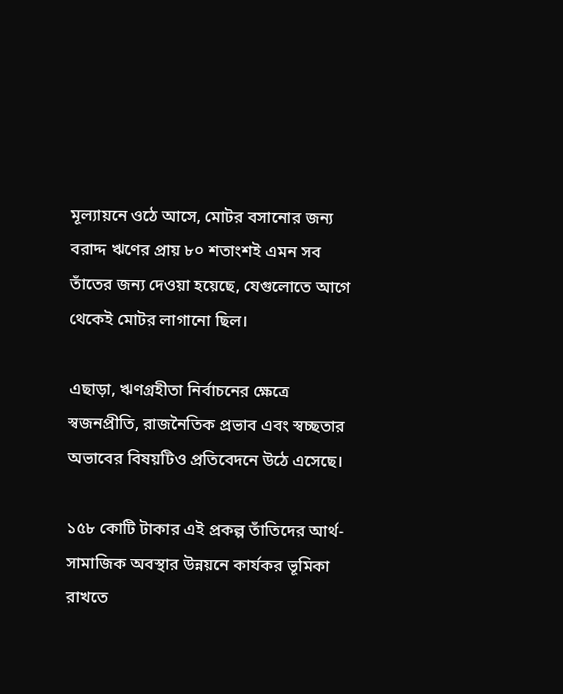মূল্যায়নে ওঠে আসে, মোটর বসানোর জন্য বরাদ্দ ঋণের প্রায় ৮০ শতাংশই এমন সব তাঁতের জন্য দেওয়া হয়েছে, যেগুলোতে আগে থেকেই মোটর লাগানো ছিল।

এছাড়া, ঋণগ্রহীতা নির্বাচনের ক্ষেত্রে স্বজনপ্রীতি, রাজনৈতিক প্রভাব এবং স্বচ্ছতার অভাবের বিষয়টিও প্রতিবেদনে উঠে এসেছে।

১৫৮ কোটি টাকার এই প্রকল্প তাঁতিদের আর্থ-সামাজিক অবস্থার উন্নয়নে কার্যকর ভূমিকা রাখতে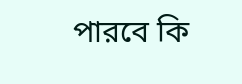পারবে কি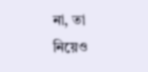না, তা নিয়েও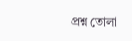প্রশ্ন তোলা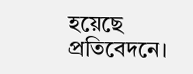হয়েছে প্রতিবেদনে।